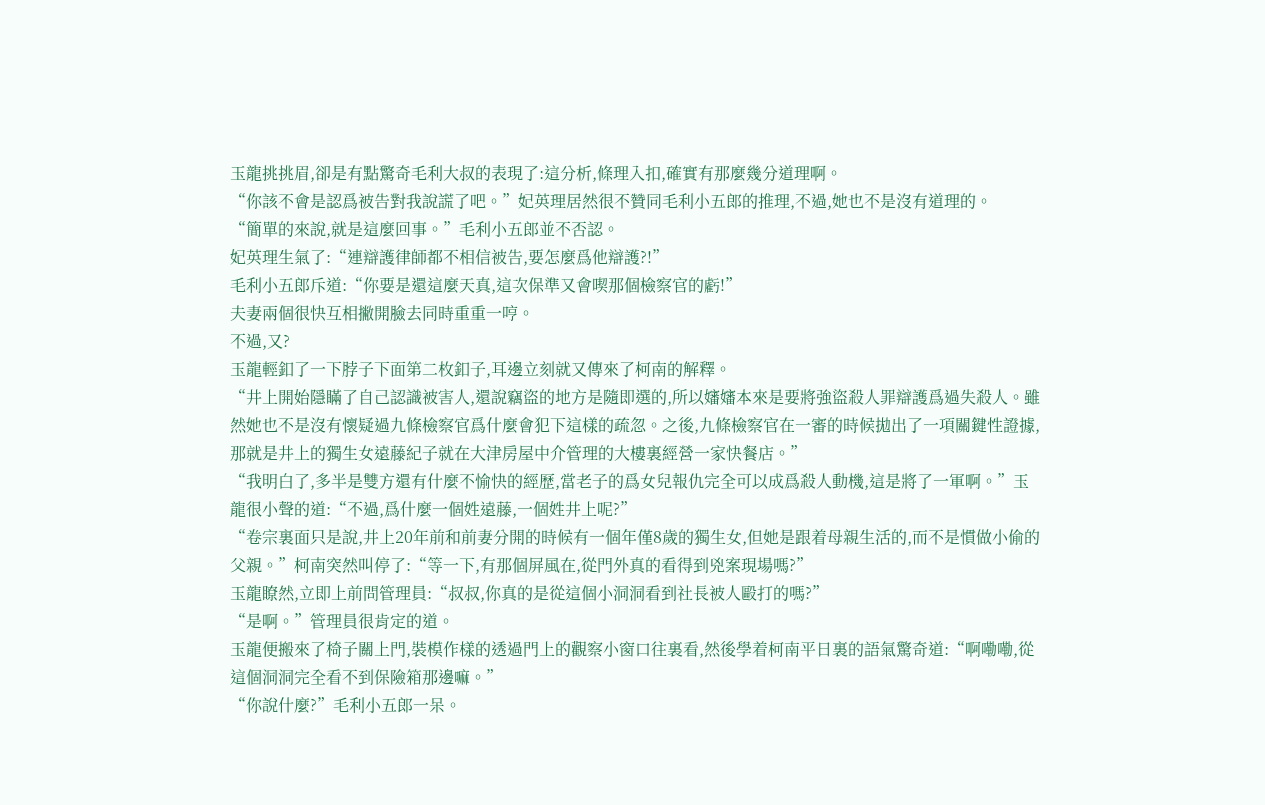玉龍挑挑眉,卻是有點驚奇毛利大叔的表現了:這分析,條理入扣,確實有那麼幾分道理啊。
“你該不會是認爲被告對我說謊了吧。”妃英理居然很不贊同毛利小五郎的推理,不過,她也不是沒有道理的。
“簡單的來說,就是這麼回事。”毛利小五郎並不否認。
妃英理生氣了:“連辯護律師都不相信被告,要怎麼爲他辯護?!”
毛利小五郎斥道:“你要是還這麼天真,這次保準又會喫那個檢察官的虧!”
夫妻兩個很快互相撇開臉去同時重重一哼。
不過,又?
玉龍輕釦了一下脖子下面第二枚釦子,耳邊立刻就又傳來了柯南的解釋。
“井上開始隱瞞了自己認識被害人,還說竊盜的地方是隨即選的,所以嬸嬸本來是要將強盜殺人罪辯護爲過失殺人。雖然她也不是沒有懷疑過九條檢察官爲什麼會犯下這樣的疏忽。之後,九條檢察官在一審的時候拋出了一項關鍵性證據,那就是井上的獨生女遠藤紀子就在大津房屋中介管理的大樓裏經營一家快餐店。”
“我明白了,多半是雙方還有什麼不愉快的經歷,當老子的爲女兒報仇完全可以成爲殺人動機,這是將了一軍啊。”玉龍很小聲的道:“不過,爲什麼一個姓遠藤,一個姓井上呢?”
“卷宗裏面只是說,井上20年前和前妻分開的時候有一個年僅8歲的獨生女,但她是跟着母親生活的,而不是慣做小偷的父親。”柯南突然叫停了:“等一下,有那個屏風在,從門外真的看得到兇案現場嗎?”
玉龍瞭然,立即上前問管理員:“叔叔,你真的是從這個小洞洞看到社長被人毆打的嗎?”
“是啊。”管理員很肯定的道。
玉龍便搬來了椅子關上門,裝模作樣的透過門上的觀察小窗口往裏看,然後學着柯南平日裏的語氣驚奇道:“啊嘞嘞,從這個洞洞完全看不到保險箱那邊嘛。”
“你說什麼?”毛利小五郎一呆。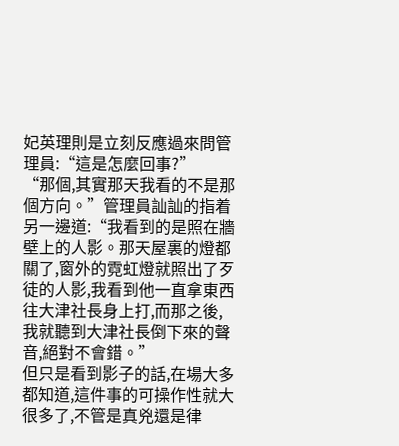妃英理則是立刻反應過來問管理員:“這是怎麼回事?”
“那個,其實那天我看的不是那個方向。”管理員訕訕的指着另一邊道:“我看到的是照在牆壁上的人影。那天屋裏的燈都關了,窗外的霓虹燈就照出了歹徒的人影,我看到他一直拿東西往大津社長身上打,而那之後,我就聽到大津社長倒下來的聲音,絕對不會錯。”
但只是看到影子的話,在場大多都知道,這件事的可操作性就大很多了,不管是真兇還是律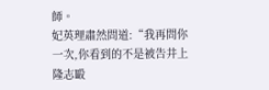師。
妃英理肅然問道:“我再問你一次,你看到的不是被告井上隆志毆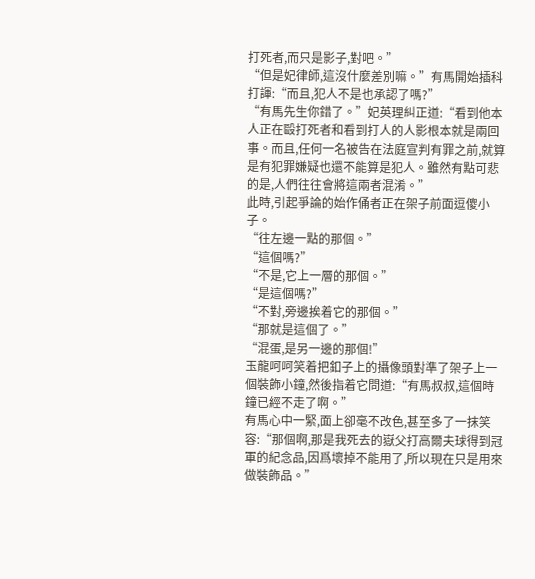打死者,而只是影子,對吧。”
“但是妃律師,這沒什麼差別嘛。”有馬開始插科打諢:“而且,犯人不是也承認了嗎?”
“有馬先生你錯了。”妃英理糾正道:“看到他本人正在毆打死者和看到打人的人影根本就是兩回事。而且,任何一名被告在法庭宣判有罪之前,就算是有犯罪嫌疑也還不能算是犯人。雖然有點可悲的是,人們往往會將這兩者混淆。”
此時,引起爭論的始作俑者正在架子前面逗傻小子。
“往左邊一點的那個。”
“這個嗎?”
“不是,它上一層的那個。”
“是這個嗎?”
“不對,旁邊挨着它的那個。”
“那就是這個了。”
“混蛋,是另一邊的那個!”
玉龍呵呵笑着把釦子上的攝像頭對準了架子上一個裝飾小鐘,然後指着它問道:“有馬叔叔,這個時鐘已經不走了啊。”
有馬心中一緊,面上卻毫不改色,甚至多了一抹笑容:“那個啊,那是我死去的嶽父打高爾夫球得到冠軍的紀念品,因爲壞掉不能用了,所以現在只是用來做裝飾品。”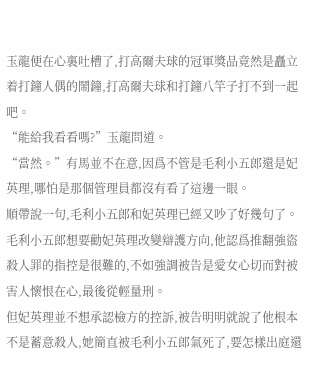玉龍便在心裏吐槽了,打高爾夫球的冠軍獎品竟然是矗立着打鐘人偶的鬧鐘,打高爾夫球和打鐘八竿子打不到一起吧。
“能給我看看嗎?”玉龍問道。
“當然。”有馬並不在意,因爲不管是毛利小五郎還是妃英理,哪怕是那個管理員都沒有看了這邊一眼。
順帶說一句,毛利小五郎和妃英理已經又吵了好幾句了。
毛利小五郎想要勸妃英理改變辯護方向,他認爲推翻強盜殺人罪的指控是很難的,不如強調被告是愛女心切而對被害人懷恨在心,最後從輕量刑。
但妃英理並不想承認檢方的控訴,被告明明就說了他根本不是蓄意殺人,她簡直被毛利小五郎氣死了,要怎樣出庭還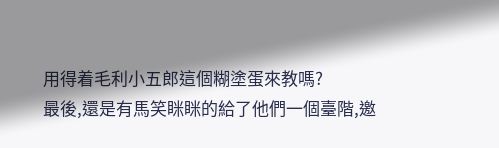用得着毛利小五郎這個糊塗蛋來教嗎?
最後,還是有馬笑眯眯的給了他們一個臺階,邀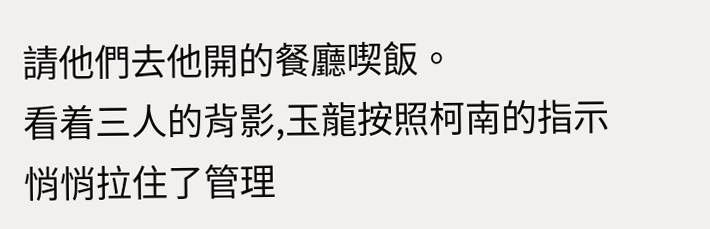請他們去他開的餐廳喫飯。
看着三人的背影,玉龍按照柯南的指示悄悄拉住了管理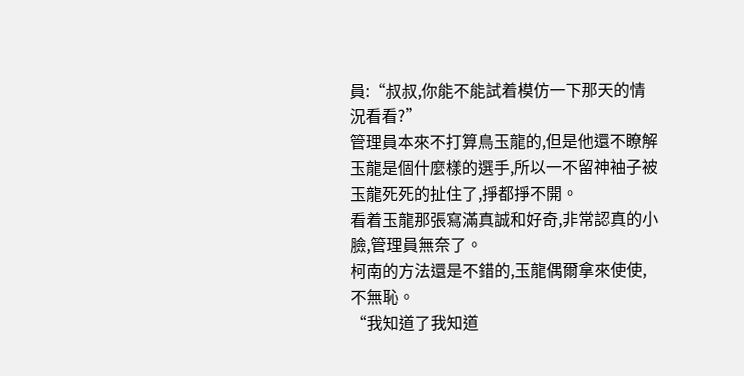員:“叔叔,你能不能試着模仿一下那天的情況看看?”
管理員本來不打算鳥玉龍的,但是他還不瞭解玉龍是個什麼樣的選手,所以一不留神袖子被玉龍死死的扯住了,掙都掙不開。
看着玉龍那張寫滿真誠和好奇,非常認真的小臉,管理員無奈了。
柯南的方法還是不錯的,玉龍偶爾拿來使使,不無恥。
“我知道了我知道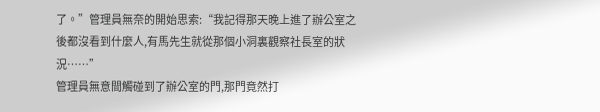了。”管理員無奈的開始思索:“我記得那天晚上進了辦公室之後都沒看到什麼人,有馬先生就從那個小洞裏觀察社長室的狀況……”
管理員無意間觸碰到了辦公室的門,那門竟然打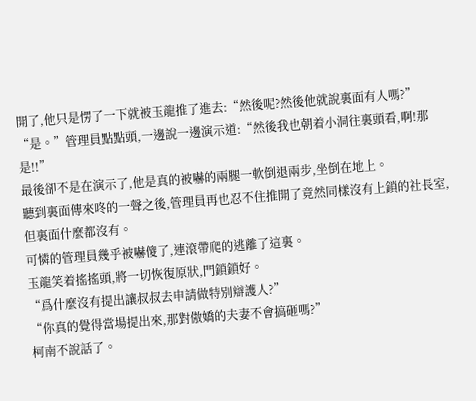開了,他只是愣了一下就被玉龍推了進去:“然後呢?然後他就說裏面有人嗎?”
“是。”管理員點點頭,一邊說一邊演示道:“然後我也朝着小洞往裏頭看,啊!那是!!”
最後卻不是在演示了,他是真的被嚇的兩腿一軟倒退兩步,坐倒在地上。
聽到裏面傳來咚的一聲之後,管理員再也忍不住推開了竟然同樣沒有上鎖的社長室,但裏面什麼都沒有。
可憐的管理員幾乎被嚇傻了,連滾帶爬的逃離了這裏。
玉龍笑着搖搖頭,將一切恢復原狀,門鎖鎖好。
“爲什麼沒有提出讓叔叔去申請做特別辯護人?”
“你真的覺得當場提出來,那對傲嬌的夫妻不會搞砸嗎?”
柯南不說話了。